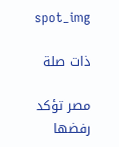spot_img

ذات صلة

مصر تؤكد رفضها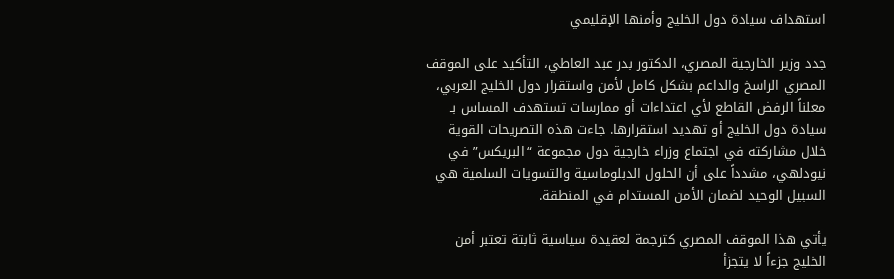استهداف سيادة دول الخليج وأمنها الإقليمي

جدد وزير الخارجية المصري، الدكتور بدر عبد العاطي، التأكيد على الموقف المصري الراسخ والداعم بشكل كامل لأمن واستقرار دول الخليج العربي، معلناً الرفض القاطع لأي اعتداءات أو ممارسات تستهدف المساس بـ سيادة دول الخليج أو تهديد استقرارها. جاءت هذه التصريحات القوية خلال مشاركته في اجتماع وزراء خارجية دول مجموعة “البريكس” في نيودلهي، مشدداً على أن الحلول الدبلوماسية والتسويات السلمية هي السبيل الوحيد لضمان الأمن المستدام في المنطقة.

يأتي هذا الموقف المصري كترجمة لعقيدة سياسية ثابتة تعتبر أمن الخليج جزءاً لا يتجزأ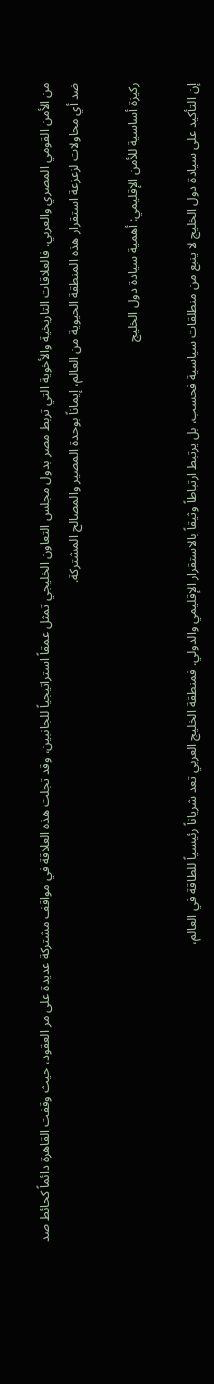من الأمن القومي المصري والعربي. فالعلاقات التاريخية والأخوية التي تربط مصر بدول مجلس التعاون الخليجي تمثل عمقاً استراتيجياً للجانبين، وقد تجلت هذه العلاقة في مواقف مشتركة عديدة على مر العقود، حيث وقفت القاهرة دائماً كحائط صد ضد أي محاولات لزعزعة استقرار هذه المنطقة الحيوية من العالم، إيماناً بوحدة المصير والمصالح المشتركة.

ركيزة أساسية للأمن الإقليمي: أهمية سيادة دول الخليج

إن التأكيد على سيادة دول الخليج لا ينبع من منطلقات سياسية فحسب، بل يرتبط ارتباطاً وثيقاً بالاستقرار الإقليمي والدولي. فمنطقة الخليج العربي تعد شرياناً رئيسياً للطاقة في العالم،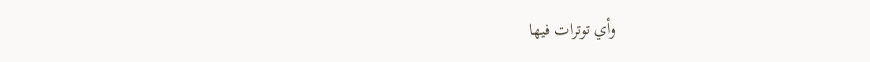وأي توترات فيها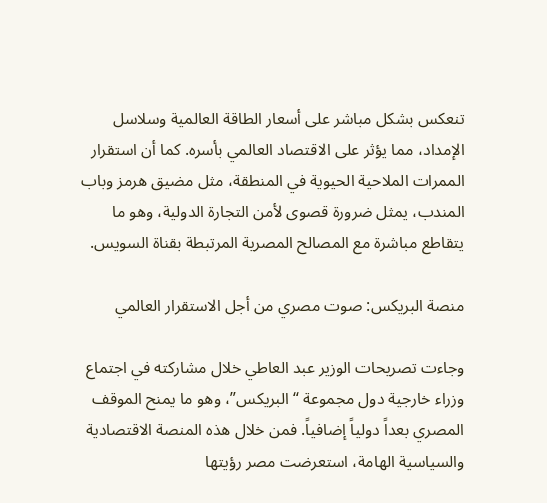تنعكس بشكل مباشر على أسعار الطاقة العالمية وسلاسل الإمداد، مما يؤثر على الاقتصاد العالمي بأسره. كما أن استقرار الممرات الملاحية الحيوية في المنطقة، مثل مضيق هرمز وباب المندب، يمثل ضرورة قصوى لأمن التجارة الدولية، وهو ما يتقاطع مباشرة مع المصالح المصرية المرتبطة بقناة السويس.

منصة البريكس: صوت مصري من أجل الاستقرار العالمي

وجاءت تصريحات الوزير عبد العاطي خلال مشاركته في اجتماع وزراء خارجية دول مجموعة “البريكس”، وهو ما يمنح الموقف المصري بعداً دولياً إضافياً. فمن خلال هذه المنصة الاقتصادية والسياسية الهامة، استعرضت مصر رؤيتها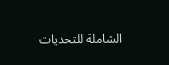الشاملة للتحديات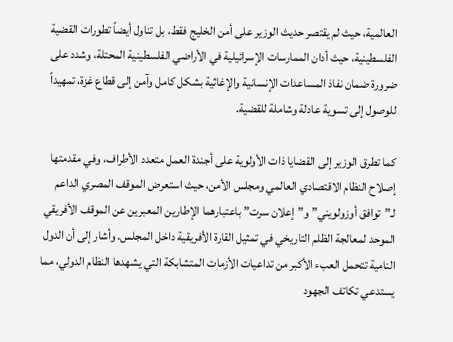العالمية، حيث لم يقتصر حديث الوزير على أمن الخليج فقط، بل تناول أيضاً تطورات القضية الفلسطينية، حيث أدان الممارسات الإسرائيلية في الأراضي الفلسطينية المحتلة، وشدد على ضرورة ضمان نفاذ المساعدات الإنسانية والإغاثية بشكل كامل وآمن إلى قطاع غزة، تمهيداً للوصول إلى تسوية عادلة وشاملة للقضية.

كما تطرق الوزير إلى القضايا ذات الأولوية على أجندة العمل متعدد الأطراف، وفي مقدمتها إصلاح النظام الاقتصادي العالمي ومجلس الأمن، حيث استعرض الموقف المصري الداعم لـ”توافق أوزولويني” و”إعلان سرت” باعتبارهما الإطارين المعبرين عن الموقف الأفريقي الموحد لمعالجة الظلم التاريخي في تمثيل القارة الأفريقية داخل المجلس. وأشار إلى أن الدول النامية تتحمل العبء الأكبر من تداعيات الأزمات المتشابكة التي يشهدها النظام الدولي، مما يستدعي تكاتف الجهود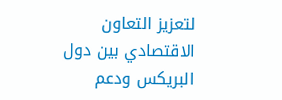لتعزيز التعاون الاقتصادي بين دول البريكس ودعم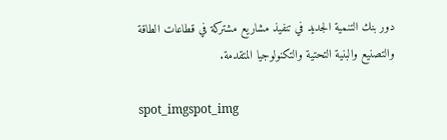دور بنك التنمية الجديد في تنفيذ مشاريع مشتركة في قطاعات الطاقة والتصنيع والبنية التحتية والتكنولوجيا المتقدمة.

spot_imgspot_img